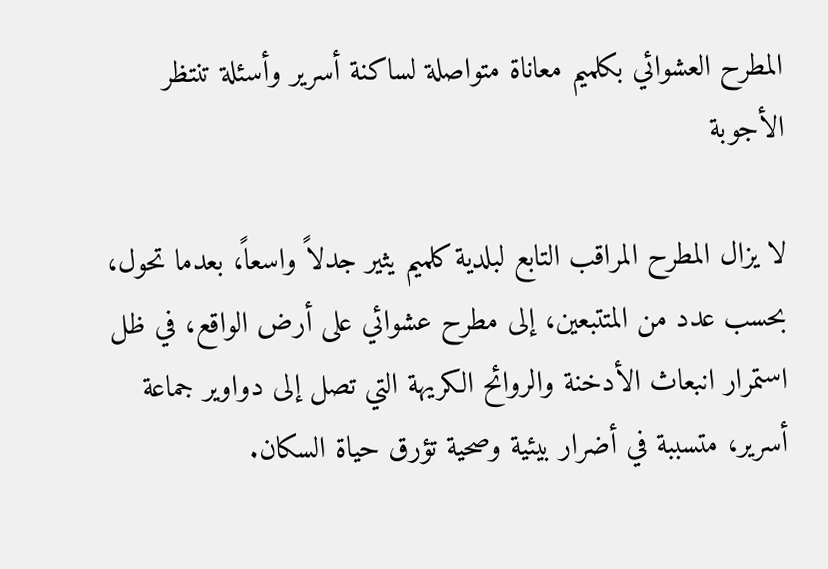المطرح العشوائي بكلميم معاناة متواصلة لساكنة أسرير وأسئلة تنتظر الأجوبة

لا يزال المطرح المراقب التابع لبلدية كلميم يثير جدلاً واسعاً، بعدما تحول، بحسب عدد من المتتبعين، إلى مطرح عشوائي على أرض الواقع، في ظل استمرار انبعاث الأدخنة والروائح الكريهة التي تصل إلى دواوير جماعة أسرير، متسببة في أضرار بيئية وصحية تؤرق حياة السكان.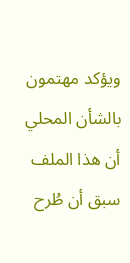ويؤكد مهتمون بالشأن المحلي أن هذا الملف سبق أن طُرح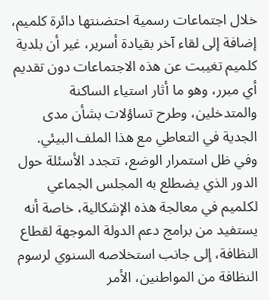خلال اجتماعات رسمية احتضنتها دائرة كلميم، إضافة إلى لقاء آخر بقيادة أسرير، غير أن بلدية كلميم تغيبت عن هذه الاجتماعات دون تقديم أي مبرر، وهو ما أثار استياء الساكنة والمتدخلين، وطرح تساؤلات بشأن مدى الجدية في التعاطي مع هذا الملف البيئي.
وفي ظل استمرار الوضع، تتجدد الأسئلة حول الدور الذي يضطلع به المجلس الجماعي لكلميم في معالجة هذه الإشكالية، خاصة أنه يستفيد من برامج دعم الدولة الموجهة لقطاع النظافة، إلى جانب استخلاصه السنوي لرسوم النظافة من المواطنين، الأمر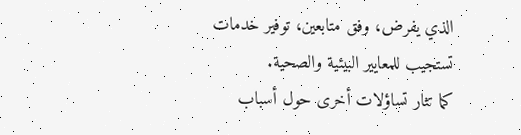الذي يفرض، وفق متابعين، توفير خدمات تستجيب للمعايير البيئية والصحية.
كما تثار تساؤلات أخرى حول أسباب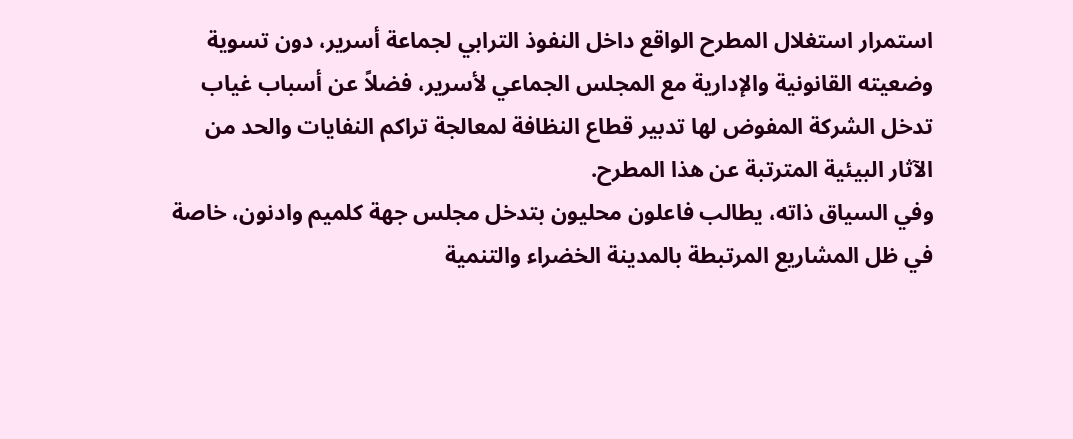استمرار استغلال المطرح الواقع داخل النفوذ الترابي لجماعة أسرير، دون تسوية وضعيته القانونية والإدارية مع المجلس الجماعي لأسرير، فضلاً عن أسباب غياب تدخل الشركة المفوض لها تدبير قطاع النظافة لمعالجة تراكم النفايات والحد من الآثار البيئية المترتبة عن هذا المطرح.
وفي السياق ذاته، يطالب فاعلون محليون بتدخل مجلس جهة كلميم وادنون، خاصة في ظل المشاريع المرتبطة بالمدينة الخضراء والتنمية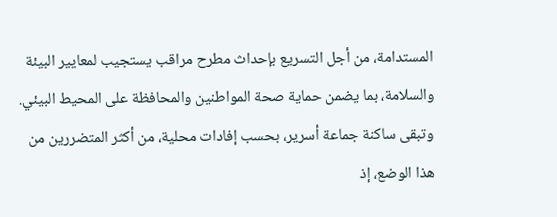المستدامة، من أجل التسريع بإحداث مطرح مراقب يستجيب لمعايير البيئة والسلامة، بما يضمن حماية صحة المواطنين والمحافظة على المحيط البيئي.
وتبقى ساكنة جماعة أسرير، بحسب إفادات محلية، من أكثر المتضررين من هذا الوضع، إذ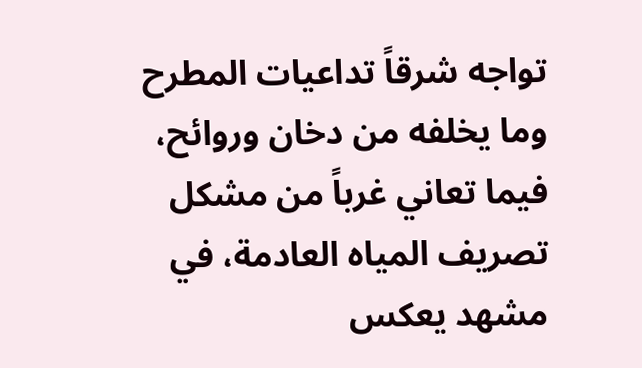تواجه شرقاً تداعيات المطرح وما يخلفه من دخان وروائح، فيما تعاني غرباً من مشكل تصريف المياه العادمة، في مشهد يعكس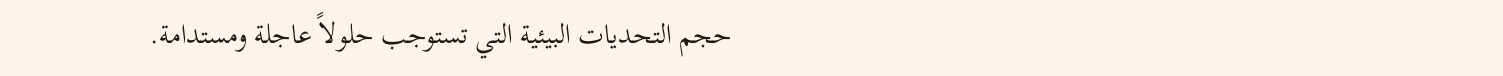حجم التحديات البيئية التي تستوجب حلولاً عاجلة ومستدامة.